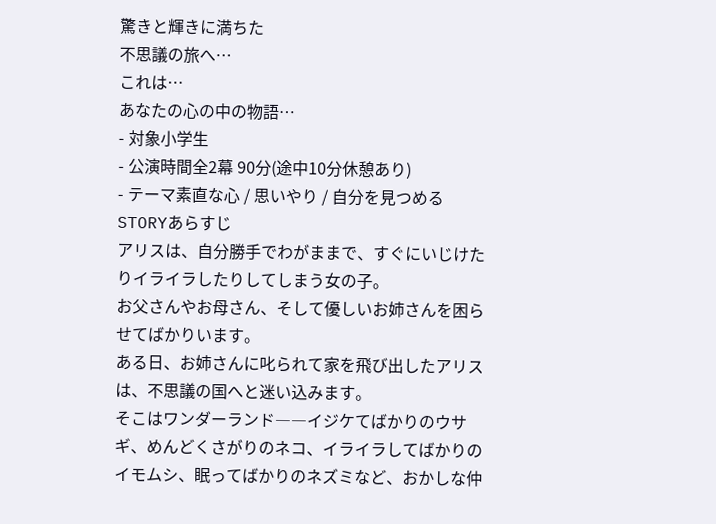驚きと輝きに満ちた
不思議の旅へ…
これは…
あなたの心の中の物語…
- 対象小学生
- 公演時間全2幕 90分(途中10分休憩あり)
- テーマ素直な心 / 思いやり / 自分を見つめる
STORYあらすじ
アリスは、自分勝手でわがままで、すぐにいじけたりイライラしたりしてしまう女の子。
お父さんやお母さん、そして優しいお姉さんを困らせてばかりいます。
ある日、お姉さんに叱られて家を飛び出したアリスは、不思議の国へと迷い込みます。
そこはワンダーランド――イジケてばかりのウサギ、めんどくさがりのネコ、イライラしてばかりのイモムシ、眠ってばかりのネズミなど、おかしな仲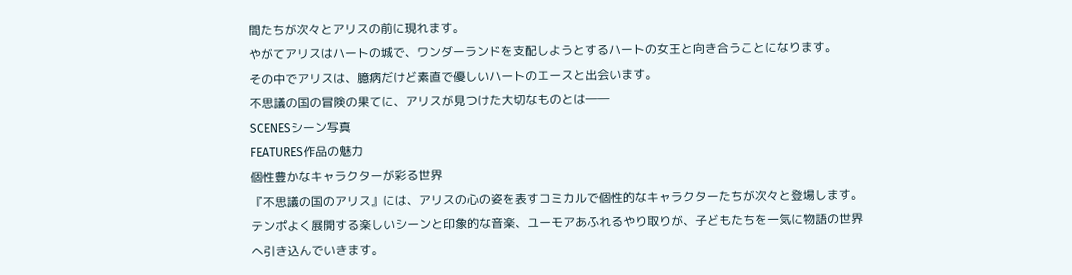間たちが次々とアリスの前に現れます。
やがてアリスはハートの城で、ワンダーランドを支配しようとするハートの女王と向き合うことになります。
その中でアリスは、臆病だけど素直で優しいハートのエースと出会います。
不思議の国の冒険の果てに、アリスが見つけた大切なものとは――
SCENESシーン写真
FEATURES作品の魅力
個性豊かなキャラクターが彩る世界
『不思議の国のアリス』には、アリスの心の姿を表すコミカルで個性的なキャラクターたちが次々と登場します。
テンポよく展開する楽しいシーンと印象的な音楽、ユーモアあふれるやり取りが、子どもたちを一気に物語の世界
へ引き込んでいきます。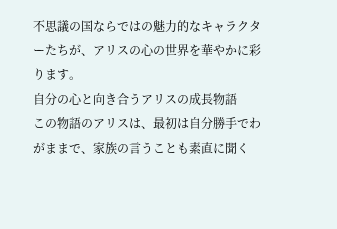不思議の国ならではの魅力的なキャラクターたちが、アリスの心の世界を華やかに彩ります。
自分の心と向き合うアリスの成長物語
この物語のアリスは、最初は自分勝手でわがままで、家族の言うことも素直に聞く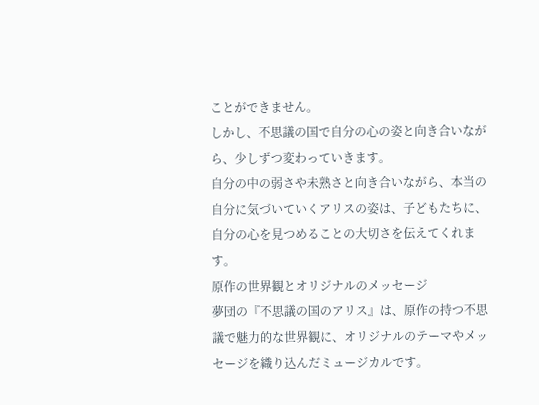ことができません。
しかし、不思議の国で自分の心の姿と向き合いながら、少しずつ変わっていきます。
自分の中の弱さや未熟さと向き合いながら、本当の自分に気づいていくアリスの姿は、子どもたちに、自分の心を見つめることの大切さを伝えてくれます。
原作の世界観とオリジナルのメッセージ
夢団の『不思議の国のアリス』は、原作の持つ不思議で魅力的な世界観に、オリジナルのテーマやメッセージを織り込んだミュージカルです。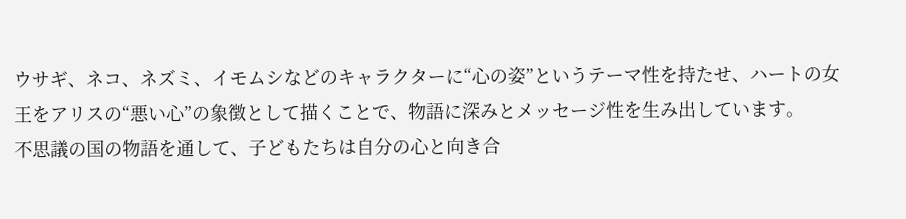ウサギ、ネコ、ネズミ、イモムシなどのキャラクターに“心の姿”というテーマ性を持たせ、ハートの女王をアリスの“悪い心”の象徴として描くことで、物語に深みとメッセージ性を生み出しています。
不思議の国の物語を通して、子どもたちは自分の心と向き合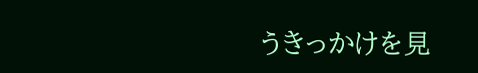うきっかけを見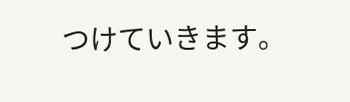つけていきます。